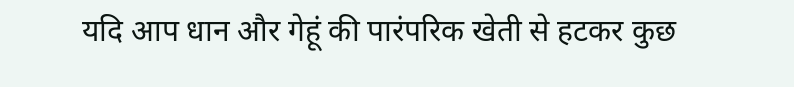यदि आप धान और गेहूं की पारंपरिक खेती से हटकर कुछ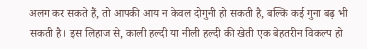अलग कर सकते हैं, तो आपकी आय न केवल दोगुनी हो सकती है, बल्कि कई गुना बढ़ भी सकती है। इस लिहाज से, काली हल्दी या नीली हल्दी की खेती एक बेहतरीन विकल्प हो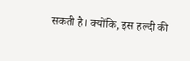सकती है। क्योंकि, इस हल्दी की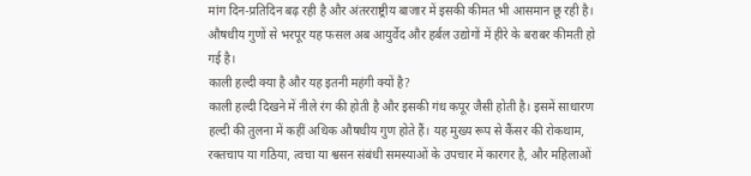मांग दिन-प्रतिदिन बढ़ रही है और अंतरराष्ट्रीय बाजार में इसकी कीमत भी आसमान छू रही है। औषधीय गुणों से भरपूर यह फसल अब आयुर्वेद और हर्बल उद्योगों में हीरे के बराबर कीमती हो गई है।
काली हल्दी क्या है और यह इतनी महंगी क्यों है?
काली हल्दी दिखने में नीले रंग की होती है और इसकी गंध कपूर जैसी होती है। इसमें साधारण हल्दी की तुलना में कहीं अधिक औषधीय गुण होते हैं। यह मुख्य रूप से कैंसर की रोकथाम, रक्तचाप या गठिया, त्वचा या श्वसन संबंधी समस्याओं के उपचार में कारगर है, और महिलाओं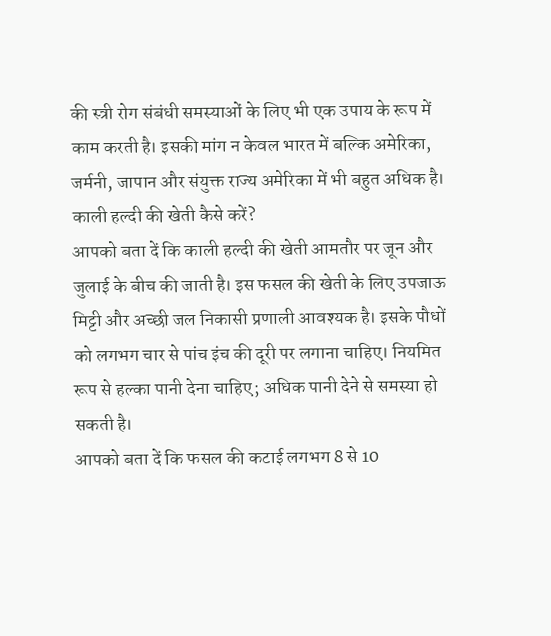की स्त्री रोग संबंधी समस्याओं के लिए भी एक उपाय के रूप में काम करती है। इसकी मांग न केवल भारत में बल्कि अमेरिका, जर्मनी, जापान और संयुक्त राज्य अमेरिका में भी बहुत अधिक है।
काली हल्दी की खेती कैसे करें?
आपको बता दें कि काली हल्दी की खेती आमतौर पर जून और जुलाई के बीच की जाती है। इस फसल की खेती के लिए उपजाऊ मिट्टी और अच्छी जल निकासी प्रणाली आवश्यक है। इसके पौधों को लगभग चार से पांच इंच की दूरी पर लगाना चाहिए। नियमित रूप से हल्का पानी देना चाहिए; अधिक पानी देने से समस्या हो सकती है।
आपको बता दें कि फसल की कटाई लगभग 8 से 10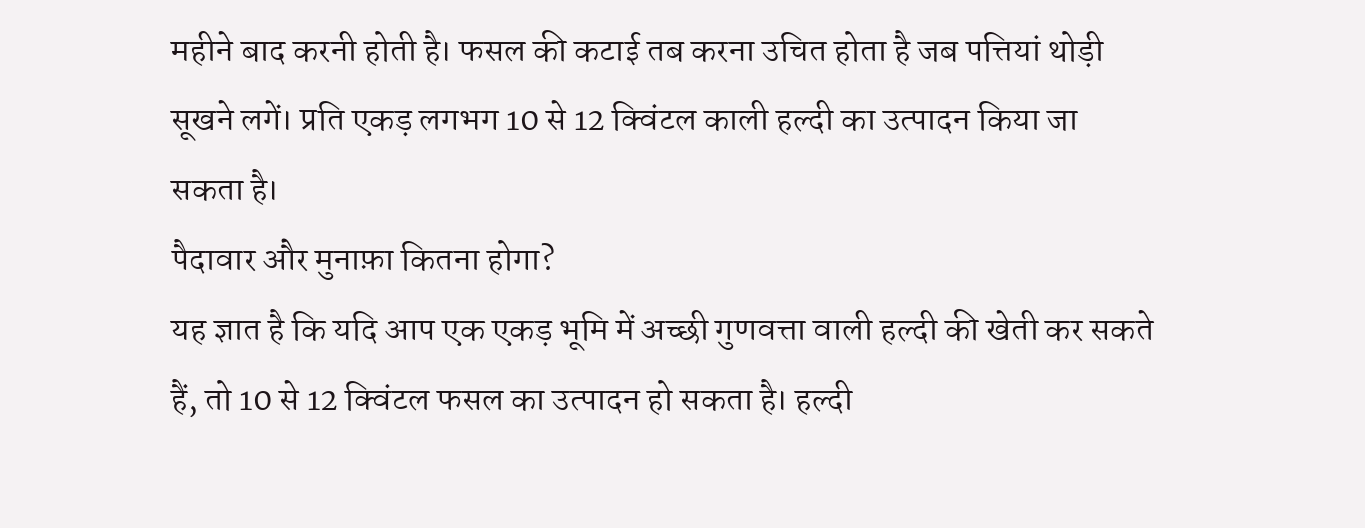महीने बाद करनी होती है। फसल की कटाई तब करना उचित होता है जब पत्तियां थोड़ी सूखने लगें। प्रति एकड़ लगभग 10 से 12 क्विंटल काली हल्दी का उत्पादन किया जा सकता है।
पैदावार और मुनाफ़ा कितना होगा?
यह ज्ञात है कि यदि आप एक एकड़ भूमि में अच्छी गुणवत्ता वाली हल्दी की खेती कर सकते हैं, तो 10 से 12 क्विंटल फसल का उत्पादन हो सकता है। हल्दी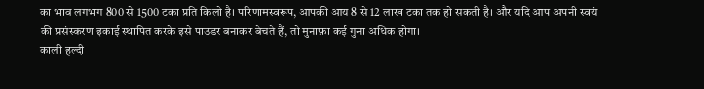का भाव लगभग 800 से 1500 टका प्रति किलो है। परिणामस्वरूप, आपकी आय 8 से 12 लाख टका तक हो सकती है। और यदि आप अपनी स्वयं की प्रसंस्करण इकाई स्थापित करके इसे पाउडर बनाकर बेचते हैं, तो मुनाफ़ा कई गुना अधिक होगा।
काली हल्दी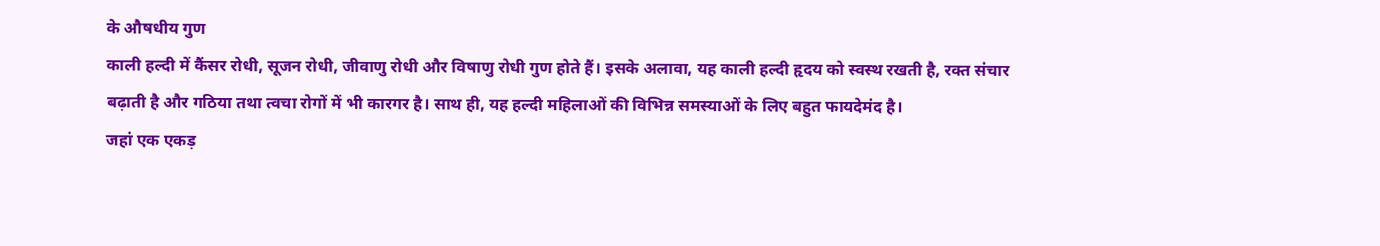के औषधीय गुण
काली हल्दी में कैंसर रोधी, सूजन रोधी, जीवाणु रोधी और विषाणु रोधी गुण होते हैं। इसके अलावा, यह काली हल्दी हृदय को स्वस्थ रखती है, रक्त संचार बढ़ाती है और गठिया तथा त्वचा रोगों में भी कारगर है। साथ ही, यह हल्दी महिलाओं की विभिन्न समस्याओं के लिए बहुत फायदेमंद है।
जहां एक एकड़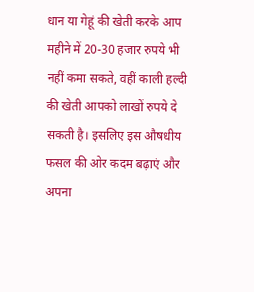धान या गेहूं की खेती करके आप महीने में 20-30 हजार रुपये भी नहीं कमा सकते, वहीं काली हल्दी की खेती आपको लाखों रुपये दे सकती है। इसलिए इस औषधीय फसल की ओर कदम बढ़ाएं और अपना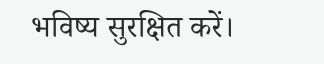भविष्य सुरक्षित करें।